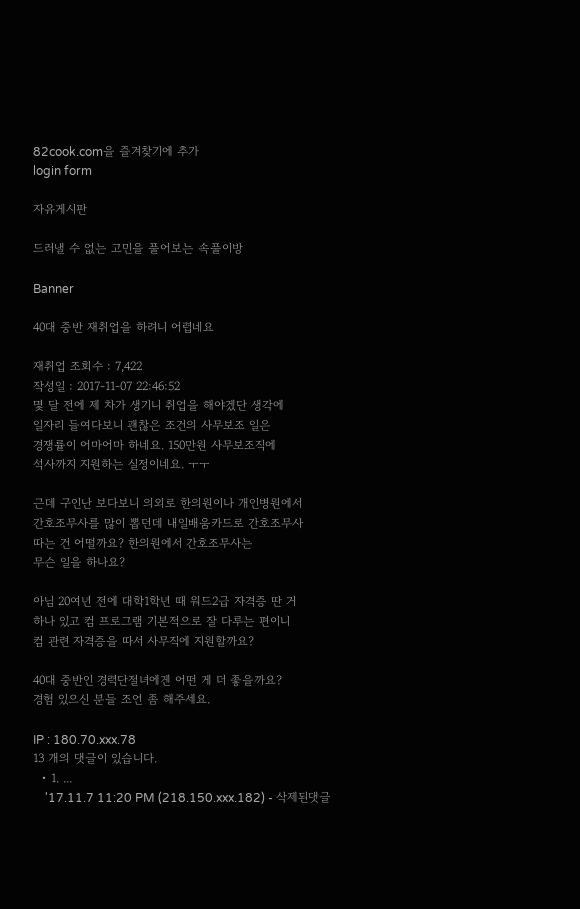82cook.com을 즐겨찾기에 추가
login form

자유게시판

드러낼 수 없는 고민을 풀어보는 속풀이방

Banner

40대 중반 재취업을 하려니 어렵네요

재취업 조회수 : 7,422
작성일 : 2017-11-07 22:46:52
몇 달 전에 제 차가 생기니 취업을 해야겠단 생각에
일자리 들여다보니 괜찮은 조건의 사무보조 일은
경쟁률이 어마어마 하네요. 150만원 사무보조직에
석사까지 지원하는 실정이네요. ㅜㅜ

근데 구인난 보다보니 의외로 한의원이나 개인병원에서
간호조무사를 많이 뽑던데 내일배움카드로 간호조무사
따는 건 어떨까요? 한의원에서 간호조무사는
무슨 일을 하나요?

아님 20여년 전에 대학1학년 때 워드2급 자격증 딴 거
하나 있고 컴 프로그램 기본적으로 잘 다루는 편이니
컴 관련 자격증을 따서 사무직에 지원할까요?

40대 중반인 경력단절녀에겐 어떤 게 더 좋을까요?
경험 있으신 분들 조언 좀 해주세요.

IP : 180.70.xxx.78
13 개의 댓글이 있습니다.
  • 1. ...
    '17.11.7 11:20 PM (218.150.xxx.182) - 삭제된댓글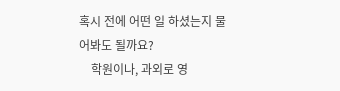혹시 전에 어떤 일 하셨는지 물어봐도 될까요?
    학원이나, 과외로 영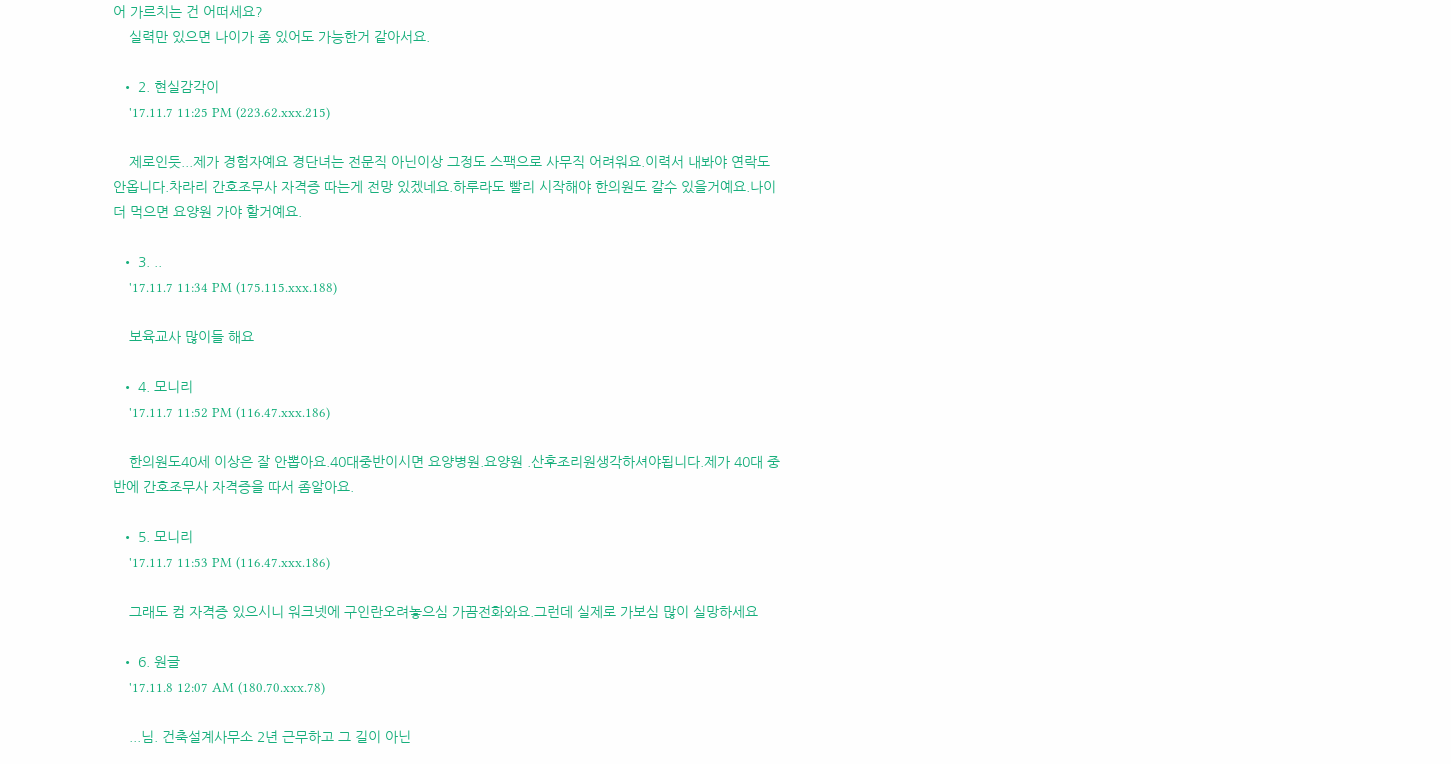어 가르치는 건 어떠세요?
    실력만 있으면 나이가 좀 있어도 가능한거 같아서요.

  • 2. 현실감각이
    '17.11.7 11:25 PM (223.62.xxx.215)

    제로인듯...제가 경험자예요 경단녀는 전문직 아닌이상 그정도 스팩으로 사무직 어려워요.이력서 내봐야 연락도 안옵니다.차라리 간호조무사 자격증 따는게 전망 있겠네요.하루라도 빨리 시작해야 한의원도 갈수 있을거예요.나이 더 먹으면 요양원 가야 할거예요.

  • 3. ..
    '17.11.7 11:34 PM (175.115.xxx.188)

    보육교사 많이들 해요

  • 4. 모니리
    '17.11.7 11:52 PM (116.47.xxx.186)

    한의원도40세 이상은 잘 안뽑아요.40대중반이시면 요양병원.요양원 .산후조리원생각하셔야됩니다.제가 40대 중반에 간호조무사 자격증을 따서 좀알아요.

  • 5. 모니리
    '17.11.7 11:53 PM (116.47.xxx.186)

    그래도 컴 자격증 있으시니 워크넷에 구인란오려놓으심 가끔전화와요.그런데 실제로 가보심 많이 실망하세요

  • 6. 원글
    '17.11.8 12:07 AM (180.70.xxx.78)

    ...님. 건축설계사무소 2년 근무하고 그 길이 아닌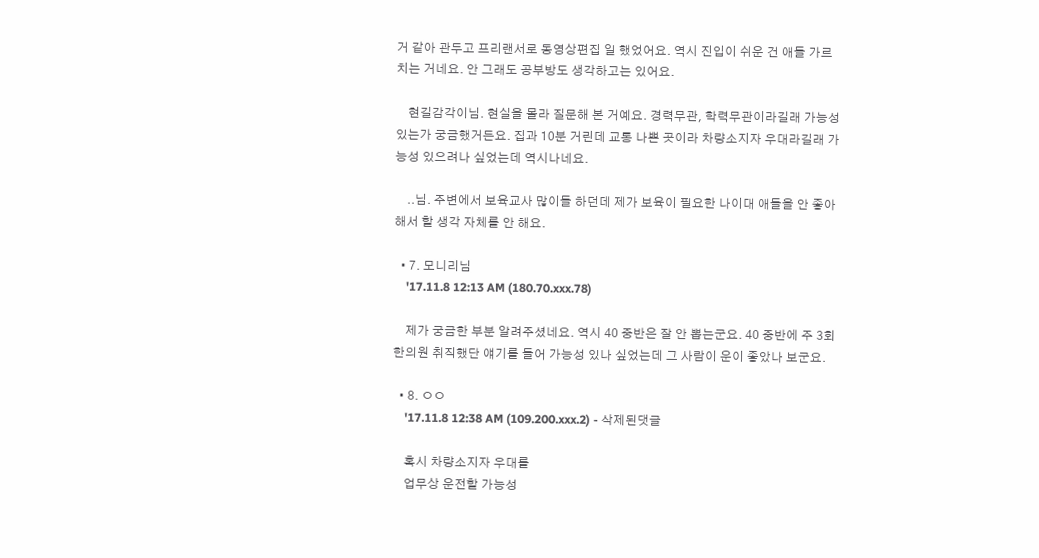거 같아 관두고 프리랜서로 동영상편집 일 했었어요. 역시 진입이 쉬운 건 애들 가르치는 거네요. 안 그래도 공부방도 생각하고는 있어요.

    현길감각이님. 현실을 몰라 질문해 본 거예요. 경력무관, 학력무관이라길래 가능성 있는가 궁금했거든요. 집과 10분 거린데 교통 나쁜 곳이라 차량소지자 우대라길래 가능성 있으려나 싶었는데 역시나네요.

    ..님. 주변에서 보육교사 많이들 하던데 제가 보육이 필요한 나이대 애들을 안 좋아해서 할 생각 자체를 안 해요.

  • 7. 모니리님
    '17.11.8 12:13 AM (180.70.xxx.78)

    제가 궁금한 부분 알려주셨네요. 역시 40 중반은 잘 안 뽑는군요. 40 중반에 주 3회 한의원 취직했단 얘기를 들어 가능성 있나 싶었는데 그 사람이 운이 좋았나 보군요.

  • 8. ㅇㅇ
    '17.11.8 12:38 AM (109.200.xxx.2) - 삭제된댓글

    혹시 차량소지자 우대를
    업무상 운전할 가능성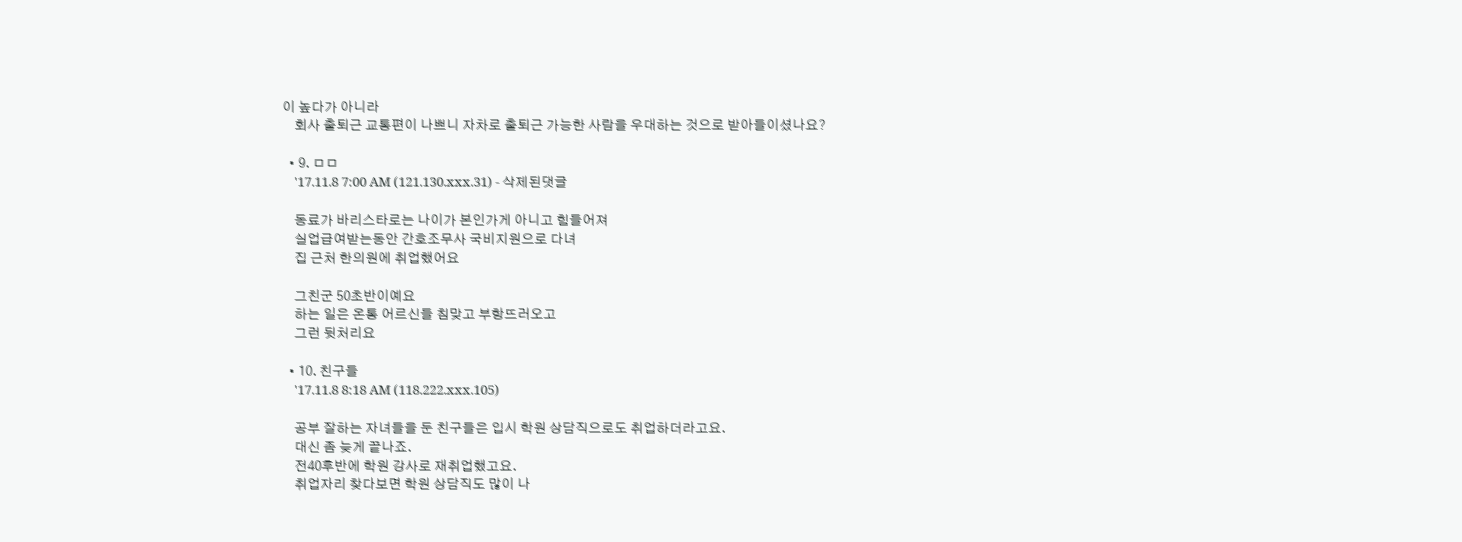이 높다가 아니라
    회사 출퇴근 교통편이 나쁘니 자차로 출퇴근 가능한 사람을 우대하는 것으로 받아들이셨나요?

  • 9. ㅁㅁ
    '17.11.8 7:00 AM (121.130.xxx.31) - 삭제된댓글

    동료가 바리스타로는 나이가 본인가게 아니고 힘들어져
    실업급여받는동안 간호조무사 국비지원으로 다녀
    집 근처 한의원에 취업했어요

    그친군 50초반이예요
    하는 일은 온통 어르신들 침맞고 부항뜨러오고
    그런 뒷처리요

  • 10. 친구들
    '17.11.8 8:18 AM (118.222.xxx.105)

    공부 잘하는 자녀들을 둔 친구들은 입시 학원 상담직으로도 취업하더라고요.
    대신 좀 늦게 끝나죠.
    전40후반에 학원 강사로 재취업했고요.
    취업자리 찾다보면 학원 상담직도 많이 나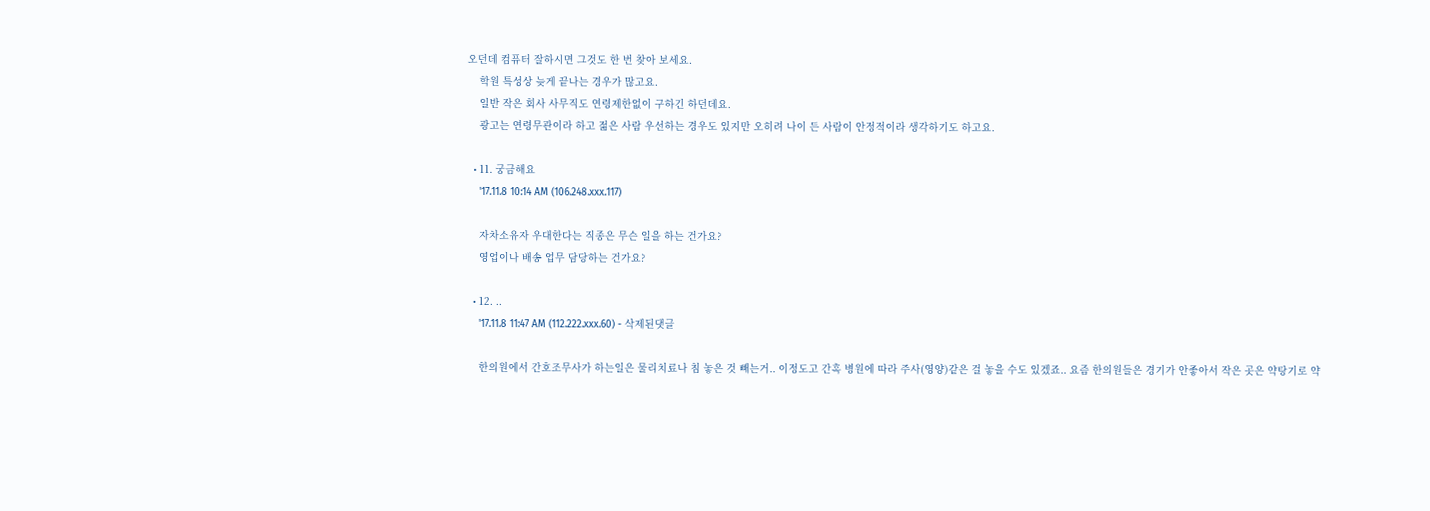오던데 컴퓨터 잘하시면 그것도 한 번 찾아 보세요.
    학원 특성상 늦게 끝나는 경우가 많고요.
    일반 작은 회사 사무직도 연령제한없이 구하긴 하던데요.
    광고는 연령무관이라 하고 젊은 사람 우선하는 경우도 있지만 오히려 나이 든 사람이 안정적이라 생각하기도 하고요.

  • 11. 궁금해요
    '17.11.8 10:14 AM (106.248.xxx.117)

    자차소유자 우대한다는 직종은 무슨 일을 하는 건가요?
    영업이나 배송 업무 담당하는 건가요?

  • 12. ..
    '17.11.8 11:47 AM (112.222.xxx.60) - 삭제된댓글

    한의원에서 간호조무사가 하는일은 물리치료나 침 놓은 것 빼는거.. 이정도고 간혹 병원에 따라 주사(영양)같은 걸 놓을 수도 있겠죠.. 요즘 한의원들은 경기가 안좋아서 작은 곳은 약탕기로 약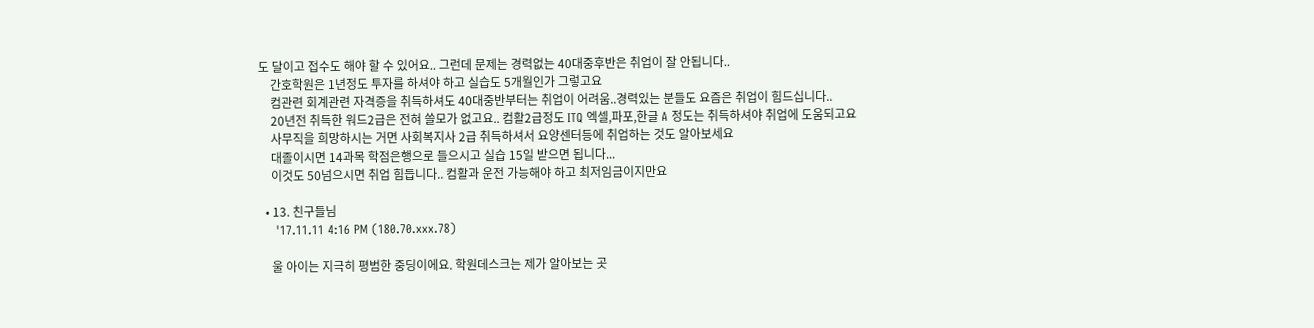도 달이고 접수도 해야 할 수 있어요.. 그런데 문제는 경력없는 40대중후반은 취업이 잘 안됩니다..
    간호학원은 1년정도 투자를 하셔야 하고 실습도 5개월인가 그렇고요
    컴관련 회계관련 자격증을 취득하셔도 40대중반부터는 취업이 어려움..경력있는 분들도 요즘은 취업이 힘드십니다..
    20년전 취득한 워드2급은 전혀 쓸모가 없고요.. 컴활2급정도 ITQ 엑셀,파포,한글 A 정도는 취득하셔야 취업에 도움되고요
    사무직을 희망하시는 거면 사회복지사 2급 취득하셔서 요양센터등에 취업하는 것도 알아보세요
    대졸이시면 14과목 학점은행으로 들으시고 실습 15일 받으면 됩니다...
    이것도 50넘으시면 취업 힘듭니다.. 컴활과 운전 가능해야 하고 최저임금이지만요

  • 13. 친구들님
    '17.11.11 4:16 PM (180.70.xxx.78)

    울 아이는 지극히 평범한 중딩이에요. 학원데스크는 제가 알아보는 곳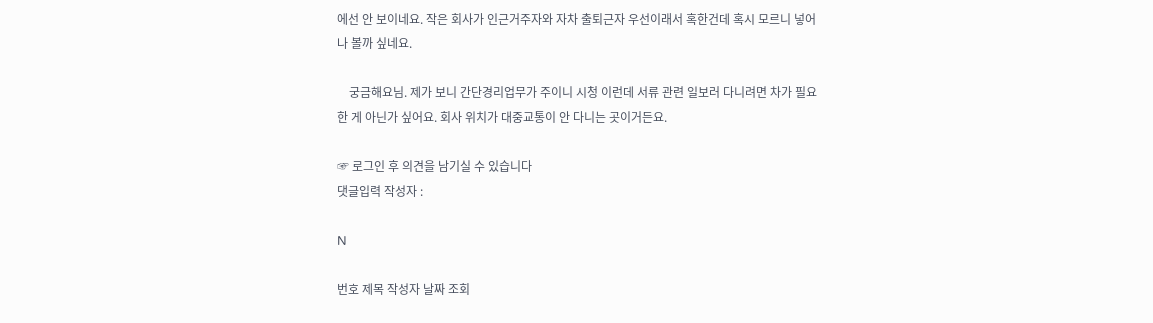에선 안 보이네요. 작은 회사가 인근거주자와 자차 출퇴근자 우선이래서 혹한건데 혹시 모르니 넣어나 볼까 싶네요.

    궁금해요님. 제가 보니 간단경리업무가 주이니 시청 이런데 서류 관련 일보러 다니려면 차가 필요한 게 아닌가 싶어요. 회사 위치가 대중교통이 안 다니는 곳이거든요.

☞ 로그인 후 의견을 남기실 수 있습니다
댓글입력 작성자 :

N

번호 제목 작성자 날짜 조회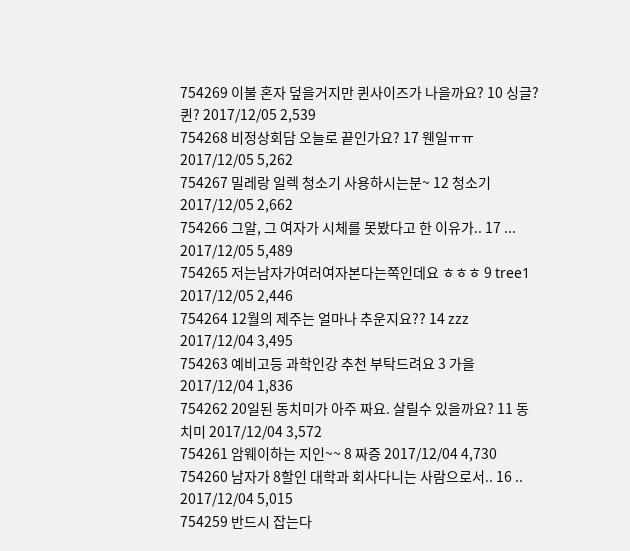754269 이불 혼자 덮을거지만 퀸사이즈가 나을까요? 10 싱글?퀸? 2017/12/05 2,539
754268 비정상회담 오늘로 끝인가요? 17 웬일ㅠㅠ 2017/12/05 5,262
754267 밀레랑 일렉 청소기 사용하시는분~ 12 청소기 2017/12/05 2,662
754266 그알, 그 여자가 시체를 못봤다고 한 이유가.. 17 ... 2017/12/05 5,489
754265 저는남자가여러여자본다는쪽인데요 ㅎㅎㅎ 9 tree1 2017/12/05 2,446
754264 12월의 제주는 얼마나 추운지요?? 14 zzz 2017/12/04 3,495
754263 예비고등 과학인강 추천 부탁드려요 3 가을 2017/12/04 1,836
754262 20일된 동치미가 아주 짜요. 살릴수 있을까요? 11 동치미 2017/12/04 3,572
754261 암웨이하는 지인~~ 8 짜증 2017/12/04 4,730
754260 남자가 8할인 대학과 회사다니는 사람으로서.. 16 .. 2017/12/04 5,015
754259 반드시 잡는다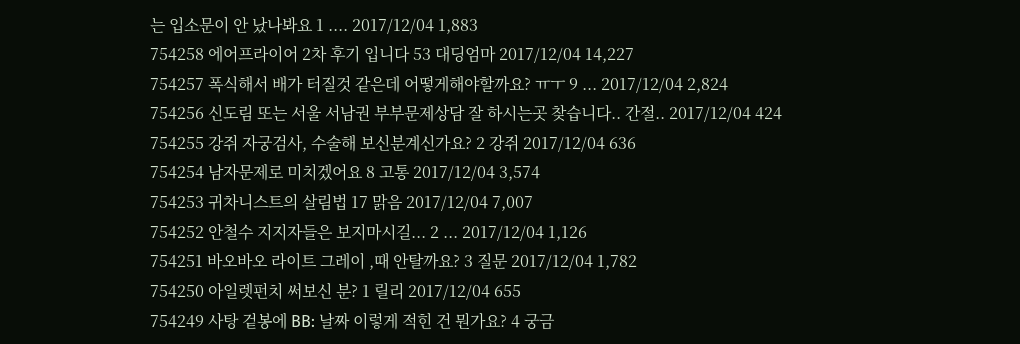는 입소문이 안 났나봐요 1 .... 2017/12/04 1,883
754258 에어프라이어 2차 후기 입니다 53 대딩엄마 2017/12/04 14,227
754257 폭식해서 배가 터질것 같은데 어떻게해야할까요? ㅠㅜ 9 ... 2017/12/04 2,824
754256 신도림 또는 서울 서남권 부부문제상담 잘 하시는곳 찾습니다.. 간절.. 2017/12/04 424
754255 강쥐 자궁검사, 수술해 보신분계신가요? 2 강쥐 2017/12/04 636
754254 남자문제로 미치겠어요 8 고통 2017/12/04 3,574
754253 귀차니스트의 살림법 17 맑음 2017/12/04 7,007
754252 안철수 지지자들은 보지마시길... 2 ... 2017/12/04 1,126
754251 바오바오 라이트 그레이 ,때 안탈까요? 3 질문 2017/12/04 1,782
754250 아일렛펀치 써보신 분? 1 릴리 2017/12/04 655
754249 사탕 겉봉에 BB: 날짜 이렇게 적힌 건 뭔가요? 4 궁금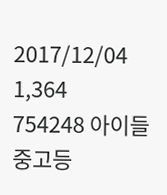2017/12/04 1,364
754248 아이들 중고등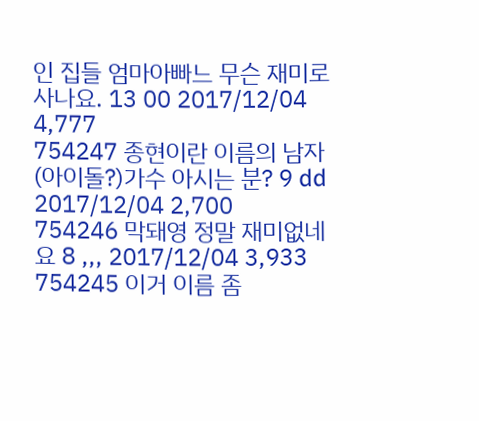인 집들 엄마아빠느 무슨 재미로 사나요. 13 00 2017/12/04 4,777
754247 종현이란 이름의 남자(아이돌?)가수 아시는 분? 9 dd 2017/12/04 2,700
754246 막돼영 정말 재미없네요 8 ,,, 2017/12/04 3,933
754245 이거 이름 좀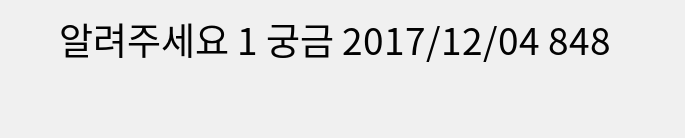알려주세요 1 궁금 2017/12/04 848